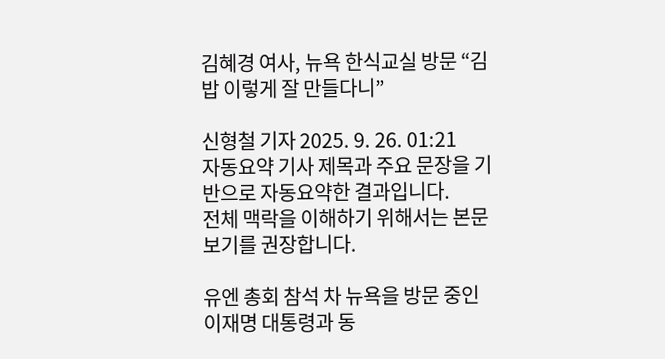김혜경 여사, 뉴욕 한식교실 방문 “김밥 이렇게 잘 만들다니”

신형철 기자 2025. 9. 26. 01:21
자동요약 기사 제목과 주요 문장을 기반으로 자동요약한 결과입니다.
전체 맥락을 이해하기 위해서는 본문 보기를 권장합니다.

유엔 총회 참석 차 뉴욕을 방문 중인 이재명 대통령과 동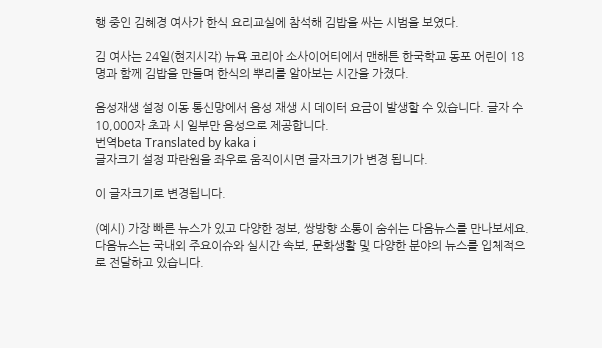행 중인 김혜경 여사가 한식 요리교실에 참석해 김밥을 싸는 시범을 보였다.

김 여사는 24일(현지시각) 뉴욕 코리아 소사이어티에서 맨해튼 한국학교 동포 어린이 18명과 함께 김밥을 만들며 한식의 뿌리를 알아보는 시간을 가졌다.

음성재생 설정 이동 통신망에서 음성 재생 시 데이터 요금이 발생할 수 있습니다. 글자 수 10,000자 초과 시 일부만 음성으로 제공합니다.
번역beta Translated by kaka i
글자크기 설정 파란원을 좌우로 움직이시면 글자크기가 변경 됩니다.

이 글자크기로 변경됩니다.

(예시) 가장 빠른 뉴스가 있고 다양한 정보, 쌍방향 소통이 숨쉬는 다음뉴스를 만나보세요. 다음뉴스는 국내외 주요이슈와 실시간 속보, 문화생활 및 다양한 분야의 뉴스를 입체적으로 전달하고 있습니다.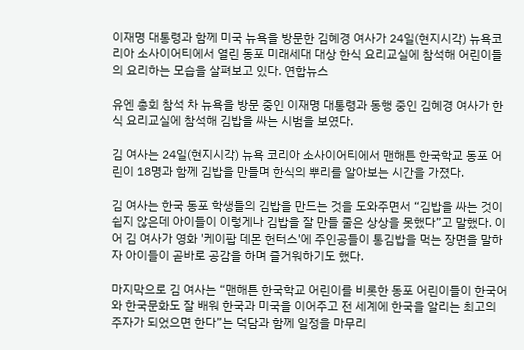이재명 대통령과 함께 미국 뉴욕을 방문한 김혜경 여사가 24일(현지시각) 뉴욕코리아 소사이어티에서 열린 동포 미래세대 대상 한식 요리교실에 참석해 어린이들의 요리하는 모습을 살펴보고 있다. 연합뉴스

유엔 총회 참석 차 뉴욕을 방문 중인 이재명 대통령과 동행 중인 김혜경 여사가 한식 요리교실에 참석해 김밥을 싸는 시범을 보였다.

김 여사는 24일(현지시각) 뉴욕 코리아 소사이어티에서 맨해튼 한국학교 동포 어린이 18명과 함께 김밥을 만들며 한식의 뿌리를 알아보는 시간을 가졌다.

김 여사는 한국 동포 학생들의 김밥을 만드는 것을 도와주면서 “김밥을 싸는 것이 쉽지 않은데 아이들이 이렇게나 김밥을 잘 만들 줄은 상상을 못했다”고 말했다. 이어 김 여사가 영화 '케이팝 데몬 헌터스'에 주인공들이 통김밥을 먹는 장면을 말하자 아이들이 곧바로 공감을 하며 즐거워하기도 했다.

마지막으로 김 여사는 “맨해튼 한국학교 어린이를 비롯한 동포 어린이들이 한국어와 한국문화도 잘 배워 한국과 미국을 이어주고 전 세계에 한국을 알리는 최고의 주자가 되었으면 한다”는 덕담과 함께 일정을 마무리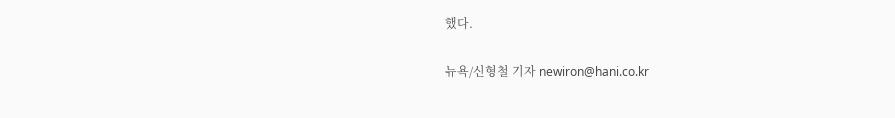했다.

뉴욕/신형철 기자 newiron@hani.co.kr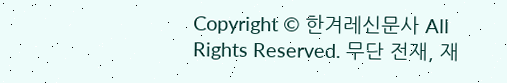Copyright © 한겨레신문사 All Rights Reserved. 무단 전재, 재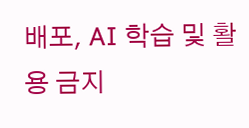배포, AI 학습 및 활용 금지